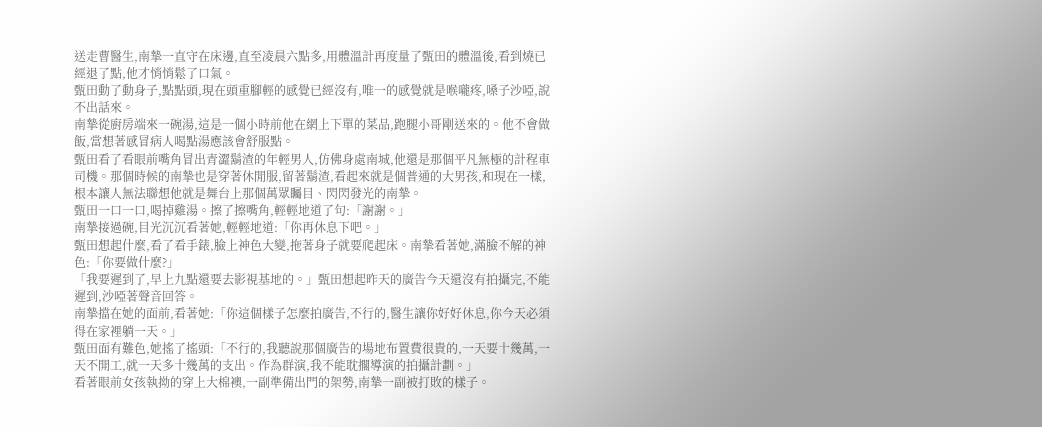送走曹醫生,南摯一直守在床邊,直至凌晨六點多,用體溫計再度量了甄田的體溫後,看到燒已經退了點,他才悄悄鬆了口氣。
甄田動了動身子,點點頭,現在頭重腳輕的感覺已經沒有,唯一的感覺就是喉嚨疼,嗓子沙啞,說不出話來。
南摯從廚房端來一碗湯,這是一個小時前他在網上下單的菜品,跑腿小哥剛送來的。他不會做飯,當想著感冒病人喝點湯應該會舒服點。
甄田看了看眼前嘴角冒出青澀鬍渣的年輕男人,仿佛身處南城,他還是那個平凡無極的計程車司機。那個時候的南摯也是穿著休閒服,留著鬍渣,看起來就是個普通的大男孩,和現在一樣,根本讓人無法聯想他就是舞台上那個萬眾矚目、閃閃發光的南摯。
甄田一口一口,喝掉雞湯。擦了擦嘴角,輕輕地道了句:「謝謝。」
南摯接過碗,目光沉沉看著她,輕輕地道:「你再休息下吧。」
甄田想起什麼,看了看手錶,臉上神色大變,拖著身子就要爬起床。南摯看著她,滿臉不解的神色:「你要做什麼?」
「我要遲到了,早上九點還要去影視基地的。」甄田想起昨天的廣告今天還沒有拍攝完,不能遲到,沙啞著聲音回答。
南摯擋在她的面前,看著她:「你這個樣子怎麼拍廣告,不行的,醫生讓你好好休息,你今天必須得在家裡躺一天。」
甄田面有難色,她搖了搖頭:「不行的,我聽說那個廣告的場地布置費很貴的,一天要十幾萬,一天不開工,就一天多十幾萬的支出。作為群演,我不能耽擱導演的拍攝計劃。」
看著眼前女孩執拗的穿上大棉襖,一副準備出門的架勢,南摯一副被打敗的樣子。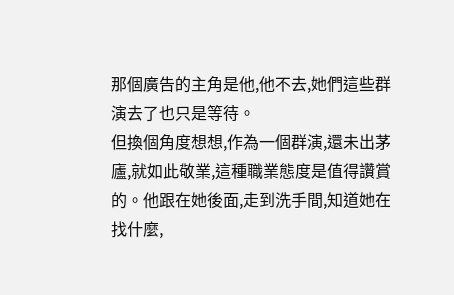那個廣告的主角是他,他不去,她們這些群演去了也只是等待。
但換個角度想想,作為一個群演,還未出茅廬,就如此敬業,這種職業態度是值得讚賞的。他跟在她後面,走到洗手間,知道她在找什麼,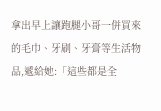拿出早上讓跑腿小哥一併買來的毛巾、牙刷、牙膏等生活物品,遞給她:「這些都是全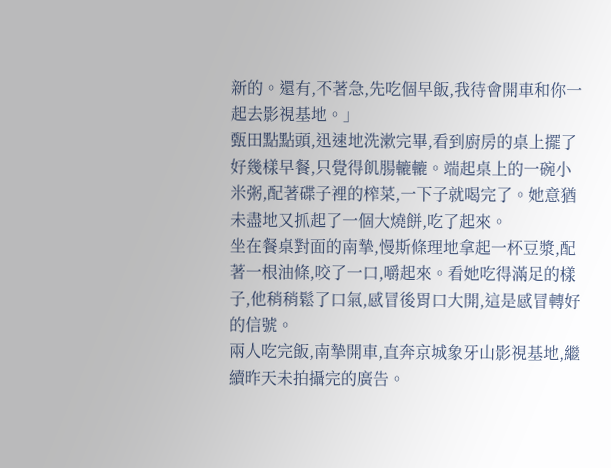新的。還有,不著急,先吃個早飯,我待會開車和你一起去影視基地。」
甄田點點頭,迅速地洗漱完畢,看到廚房的桌上擺了好幾樣早餐,只覺得飢腸轆轆。端起桌上的一碗小米粥,配著碟子裡的榨菜,一下子就喝完了。她意猶未盡地又抓起了一個大燒餅,吃了起來。
坐在餐桌對面的南摯,慢斯條理地拿起一杯豆漿,配著一根油條,咬了一口,嚼起來。看她吃得滿足的樣子,他稍稍鬆了口氣,感冒後胃口大開,這是感冒轉好的信號。
兩人吃完飯,南摯開車,直奔京城象牙山影視基地,繼續昨天未拍攝完的廣告。